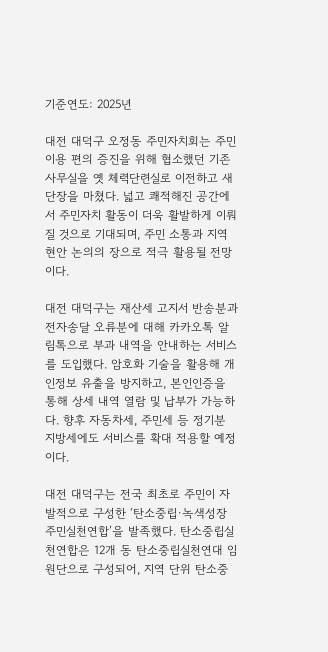기준연도: 2025년

대전 대덕구 오정동 주민자치회는 주민 이용 편의 증진을 위해 협소했던 기존 사무실을 옛 체력단련실로 이전하고 새 단장을 마쳤다. 넓고 쾌적해진 공간에서 주민자치 활동이 더욱 활발하게 이뤄질 것으로 기대되며, 주민 소통과 지역 현안 논의의 장으로 적극 활용될 전망이다.

대전 대덕구는 재산세 고지서 반송분과 전자송달 오류분에 대해 카카오톡 알림톡으로 부과 내역을 안내하는 서비스를 도입했다. 암호화 기술을 활용해 개인정보 유출을 방지하고, 본인인증을 통해 상세 내역 열람 및 납부가 가능하다. 향후 자동차세, 주민세 등 정기분 지방세에도 서비스를 확대 적용할 예정이다.

대전 대덕구는 전국 최초로 주민이 자발적으로 구성한 ‘탄소중립·녹색성장 주민실천연합’을 발족했다. 탄소중립실천연합은 12개 동 탄소중립실천연대 임원단으로 구성되어, 지역 단위 탄소중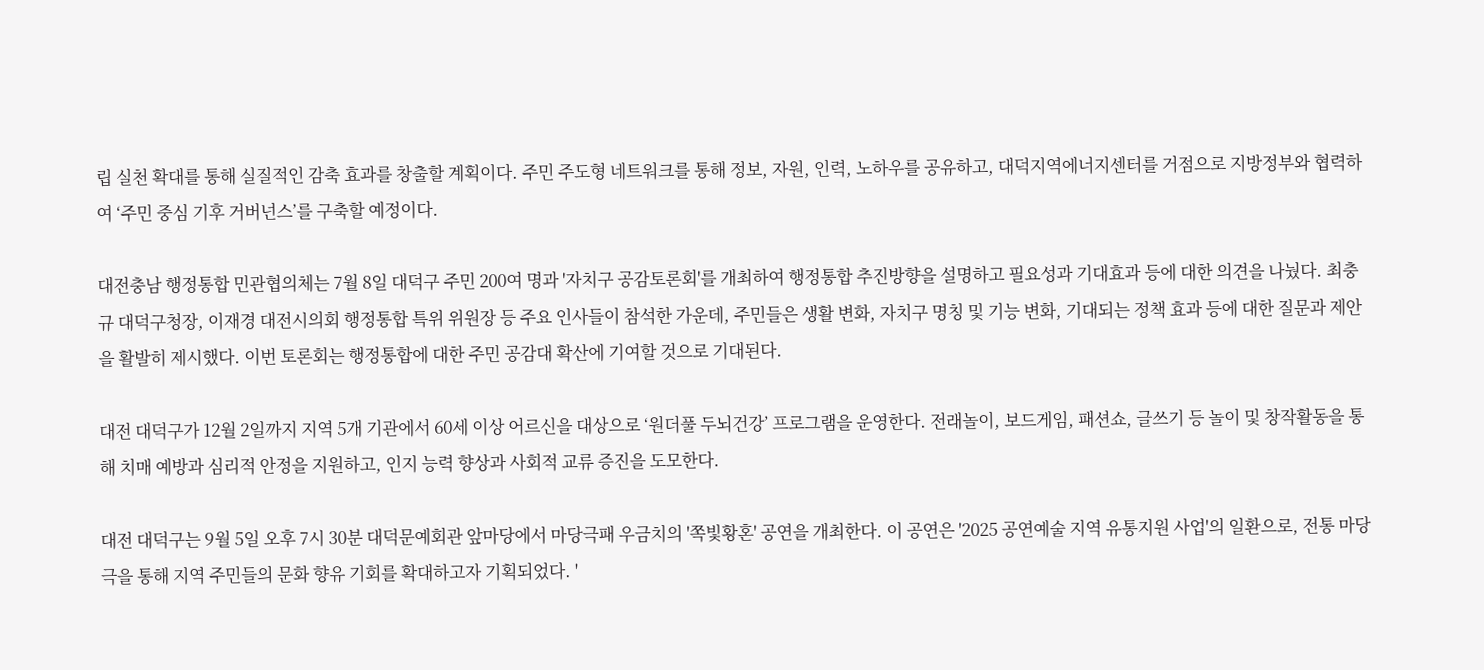립 실천 확대를 통해 실질적인 감축 효과를 창출할 계획이다. 주민 주도형 네트워크를 통해 정보, 자원, 인력, 노하우를 공유하고, 대덕지역에너지센터를 거점으로 지방정부와 협력하여 ‘주민 중심 기후 거버넌스’를 구축할 예정이다.

대전충남 행정통합 민관협의체는 7월 8일 대덕구 주민 200여 명과 '자치구 공감토론회'를 개최하여 행정통합 추진방향을 설명하고 필요성과 기대효과 등에 대한 의견을 나눴다. 최충규 대덕구청장, 이재경 대전시의회 행정통합 특위 위원장 등 주요 인사들이 참석한 가운데, 주민들은 생활 변화, 자치구 명칭 및 기능 변화, 기대되는 정책 효과 등에 대한 질문과 제안을 활발히 제시했다. 이번 토론회는 행정통합에 대한 주민 공감대 확산에 기여할 것으로 기대된다.

대전 대덕구가 12월 2일까지 지역 5개 기관에서 60세 이상 어르신을 대상으로 ‘원더풀 두뇌건강’ 프로그램을 운영한다. 전래놀이, 보드게임, 패션쇼, 글쓰기 등 놀이 및 창작활동을 통해 치매 예방과 심리적 안정을 지원하고, 인지 능력 향상과 사회적 교류 증진을 도모한다.

대전 대덕구는 9월 5일 오후 7시 30분 대덕문예회관 앞마당에서 마당극패 우금치의 '쪽빛황혼' 공연을 개최한다. 이 공연은 '2025 공연예술 지역 유통지원 사업'의 일환으로, 전통 마당극을 통해 지역 주민들의 문화 향유 기회를 확대하고자 기획되었다. '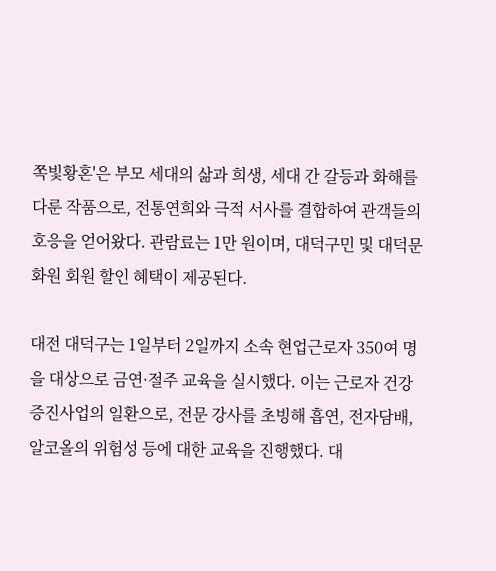쪽빛황혼'은 부모 세대의 삶과 희생, 세대 간 갈등과 화해를 다룬 작품으로, 전통연희와 극적 서사를 결합하여 관객들의 호응을 얻어왔다. 관람료는 1만 원이며, 대덕구민 및 대덕문화원 회원 할인 혜택이 제공된다.

대전 대덕구는 1일부터 2일까지 소속 현업근로자 350여 명을 대상으로 금연·절주 교육을 실시했다. 이는 근로자 건강증진사업의 일환으로, 전문 강사를 초빙해 흡연, 전자담배, 알코올의 위험성 등에 대한 교육을 진행했다. 대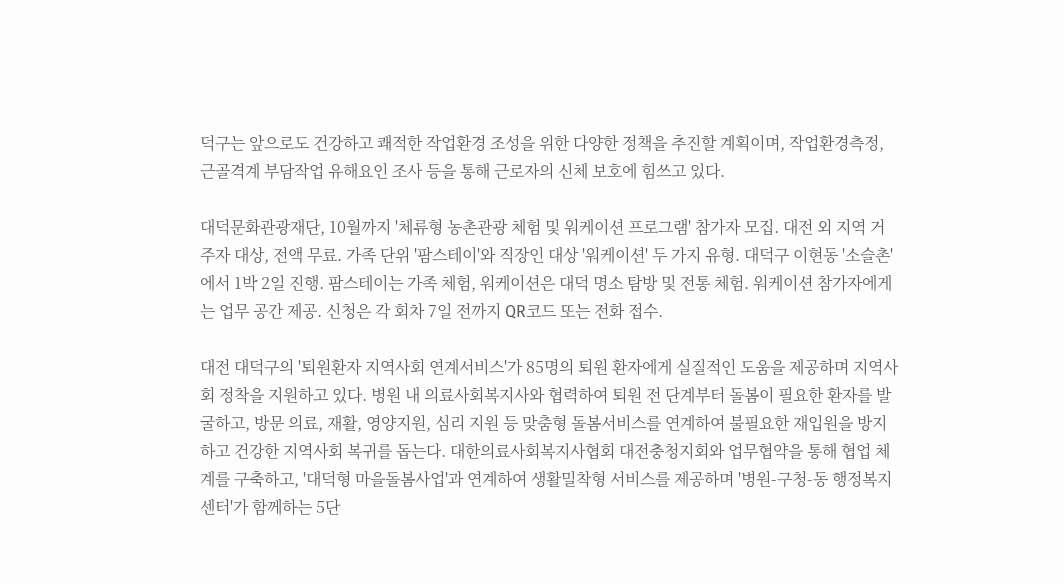덕구는 앞으로도 건강하고 쾌적한 작업환경 조성을 위한 다양한 정책을 추진할 계획이며, 작업환경측정, 근골격계 부담작업 유해요인 조사 등을 통해 근로자의 신체 보호에 힘쓰고 있다.

대덕문화관광재단, 10월까지 '체류형 농촌관광 체험 및 워케이션 프로그램' 참가자 모집. 대전 외 지역 거주자 대상, 전액 무료. 가족 단위 '팜스테이'와 직장인 대상 '워케이션' 두 가지 유형. 대덕구 이현동 '소슬촌'에서 1박 2일 진행. 팜스테이는 가족 체험, 워케이션은 대덕 명소 탐방 및 전통 체험. 워케이션 참가자에게는 업무 공간 제공. 신청은 각 회차 7일 전까지 QR코드 또는 전화 접수.

대전 대덕구의 '퇴원환자 지역사회 연계서비스'가 85명의 퇴원 환자에게 실질적인 도움을 제공하며 지역사회 정착을 지원하고 있다. 병원 내 의료사회복지사와 협력하여 퇴원 전 단계부터 돌봄이 필요한 환자를 발굴하고, 방문 의료, 재활, 영양지원, 심리 지원 등 맞춤형 돌봄서비스를 연계하여 불필요한 재입원을 방지하고 건강한 지역사회 복귀를 돕는다. 대한의료사회복지사협회 대전충청지회와 업무협약을 통해 협업 체계를 구축하고, '대덕형 마을돌봄사업'과 연계하여 생활밀착형 서비스를 제공하며 '병원-구청-동 행정복지센터'가 함께하는 5단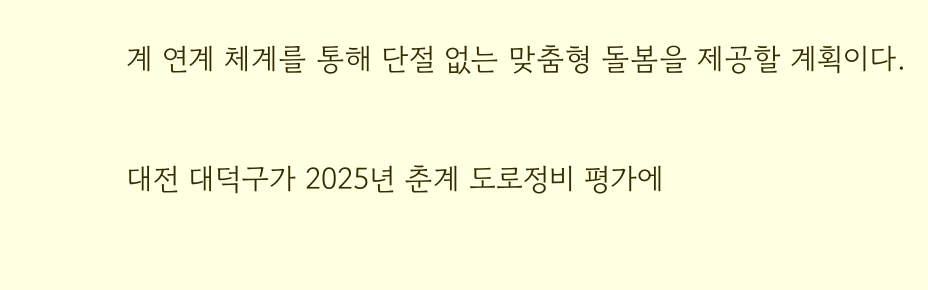계 연계 체계를 통해 단절 없는 맞춤형 돌봄을 제공할 계획이다.

대전 대덕구가 2025년 춘계 도로정비 평가에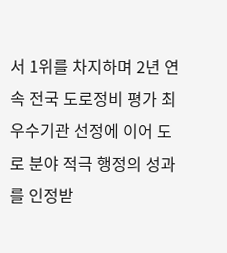서 1위를 차지하며 2년 연속 전국 도로정비 평가 최우수기관 선정에 이어 도로 분야 적극 행정의 성과를 인정받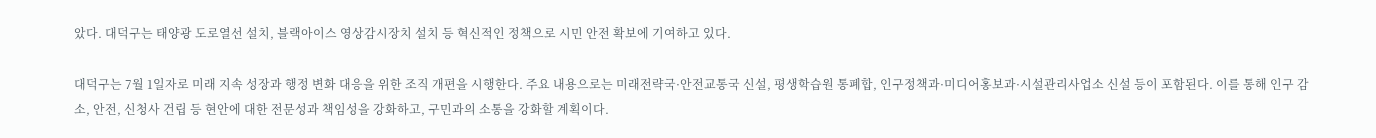았다. 대덕구는 태양광 도로열선 설치, 블랙아이스 영상감시장치 설치 등 혁신적인 정책으로 시민 안전 확보에 기여하고 있다.

대덕구는 7월 1일자로 미래 지속 성장과 행정 변화 대응을 위한 조직 개편을 시행한다. 주요 내용으로는 미래전략국·안전교통국 신설, 평생학습원 통폐합, 인구정책과·미디어홍보과·시설관리사업소 신설 등이 포함된다. 이를 통해 인구 감소, 안전, 신청사 건립 등 현안에 대한 전문성과 책임성을 강화하고, 구민과의 소통을 강화할 계획이다.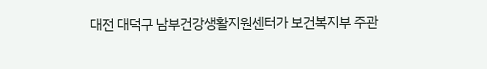대전 대덕구 남부건강생활지원센터가 보건복지부 주관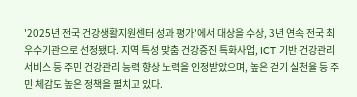'2025년 전국 건강생활지원센터 성과 평가'에서 대상을 수상, 3년 연속 전국 최우수기관으로 선정됐다. 지역 특성 맞춤 건강증진 특화사업, ICT 기반 건강관리 서비스 등 주민 건강관리 능력 향상 노력을 인정받았으며, 높은 걷기 실천율 등 주민 체감도 높은 정책을 펼치고 있다.